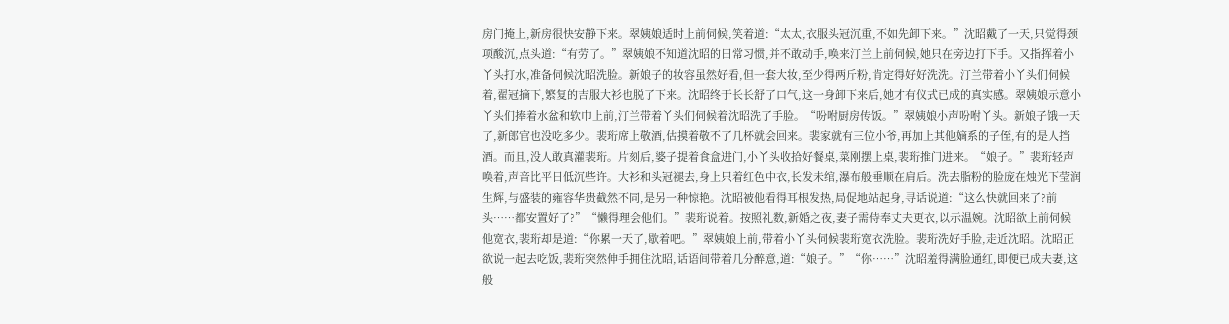房门掩上,新房很快安静下来。翠姨娘适时上前伺候,笑着道:“太太,衣服头冠沉重,不如先卸下来。”沈昭戴了一天,只觉得颈项酸沉,点头道:“有劳了。”翠姨娘不知道沈昭的日常习惯,并不敢动手,唤来汀兰上前伺候,她只在旁边打下手。又指挥着小丫头打水,准备伺候沈昭洗脸。新娘子的妆容虽然好看,但一套大妆,至少得两斤粉,肯定得好好洗洗。汀兰带着小丫头们伺候着,翟冠摘下,繁复的吉服大衫也脱了下来。沈昭终于长长舒了口气,这一身卸下来后,她才有仪式已成的真实感。翠姨娘示意小丫头们捧着水盆和软巾上前,汀兰带着丫头们伺候着沈昭洗了手脸。“吩咐厨房传饭。”翠姨娘小声吩咐丫头。新娘子饿一天了,新郎官也没吃多少。裴珩席上敬酒,估摸着敬不了几杯就会回来。裴家就有三位小爷,再加上其他嫡系的子侄,有的是人挡酒。而且,没人敢真灌裴珩。片刻后,婆子提着食盒进门,小丫头收拾好餐桌,菜刚摆上桌,裴珩推门进来。“娘子。”裴珩轻声唤着,声音比平日低沉些许。大衫和头冠褪去,身上只着红色中衣,长发未绾,瀑布般垂顺在肩后。洗去脂粉的脸庞在烛光下莹润生辉,与盛装的雍容华贵截然不同,是另一种惊艳。沈昭被他看得耳根发热,局促地站起身,寻话说道:“这么快就回来了?前头……都安置好了?”“懒得理会他们。”裴珩说着。按照礼数,新婚之夜,妻子需侍奉丈夫更衣,以示温婉。沈昭欲上前伺候他宽衣,裴珩却是道:“你累一天了,歇着吧。”翠姨娘上前,带着小丫头伺候裴珩宽衣洗脸。裴珩洗好手脸,走近沈昭。沈昭正欲说一起去吃饭,裴珩突然伸手拥住沈昭,话语间带着几分醉意,道:“娘子。”“你……”沈昭羞得满脸通红,即便已成夫妻,这般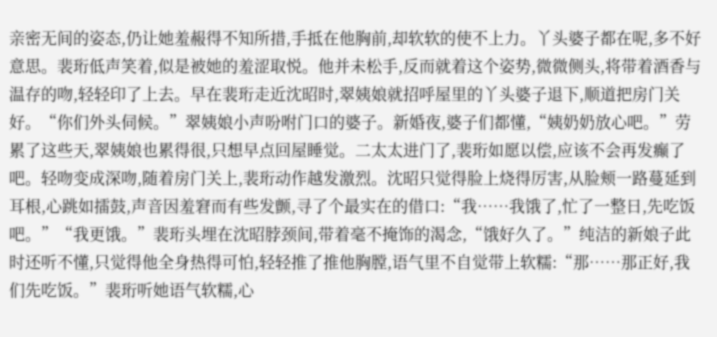亲密无间的姿态,仍让她羞赧得不知所措,手抵在他胸前,却软软的使不上力。丫头婆子都在呢,多不好意思。裴珩低声笑着,似是被她的羞涩取悦。他并未松手,反而就着这个姿势,微微侧头,将带着酒香与温存的吻,轻轻印了上去。早在裴珩走近沈昭时,翠姨娘就招呼屋里的丫头婆子退下,顺道把房门关好。“你们外头伺候。”翠姨娘小声吩咐门口的婆子。新婚夜,婆子们都懂,“姨奶奶放心吧。”劳累了这些天,翠姨娘也累得很,只想早点回屋睡觉。二太太进门了,裴珩如愿以偿,应该不会再发癫了吧。轻吻变成深吻,随着房门关上,裴珩动作越发激烈。沈昭只觉得脸上烧得厉害,从脸颊一路蔓延到耳根,心跳如擂鼓,声音因羞窘而有些发颤,寻了个最实在的借口:“我……我饿了,忙了一整日,先吃饭吧。”“我更饿。”裴珩头埋在沈昭脖颈间,带着毫不掩饰的渴念,“饿好久了。”纯洁的新娘子此时还听不懂,只觉得他全身热得可怕,轻轻推了推他胸膛,语气里不自觉带上软糯:“那……那正好,我们先吃饭。”裴珩听她语气软糯,心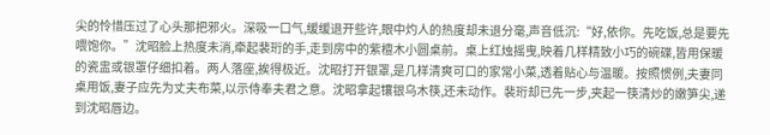尖的怜惜压过了心头那把邪火。深吸一口气,缓缓退开些许,眼中灼人的热度却未退分毫,声音低沉:“好,依你。先吃饭,总是要先喂饱你。”沈昭脸上热度未消,牵起裴珩的手,走到房中的紫檀木小圆桌前。桌上红烛摇曳,映着几样精致小巧的碗碟,皆用保暖的瓷盅或银罩仔细扣着。两人落座,挨得极近。沈昭打开银罩,是几样清爽可口的家常小菜,透着贴心与温暖。按照惯例,夫妻同桌用饭,妻子应先为丈夫布菜,以示侍奉夫君之意。沈昭拿起镶银乌木筷,还未动作。裴珩却已先一步,夹起一筷清炒的嫩笋尖,递到沈昭唇边。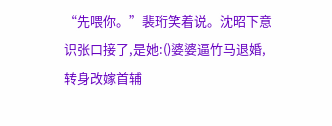“先喂你。”裴珩笑着说。沈昭下意识张口接了,是她:()婆婆逼竹马退婚,转身改嫁首辅